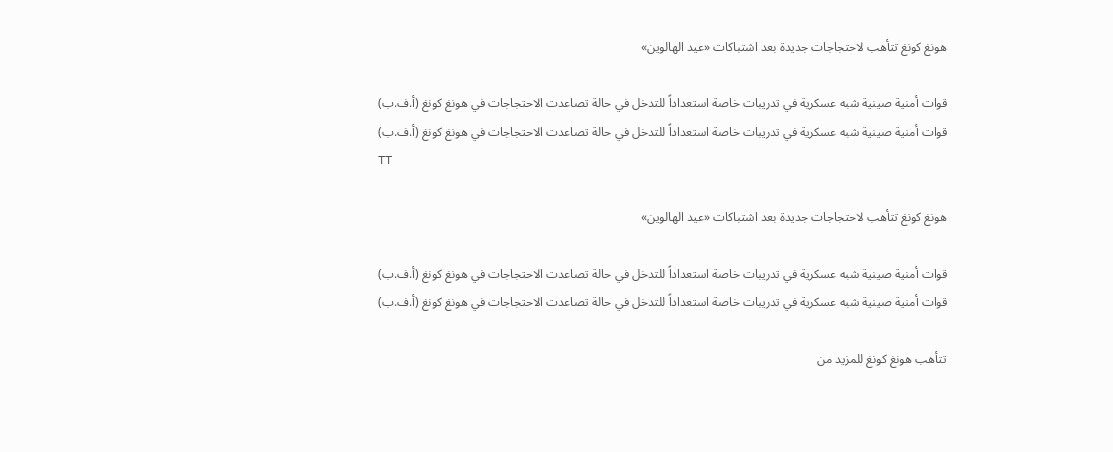هونغ كونغ تتأهب لاحتجاجات جديدة بعد اشتباكات «عيد الهالوين»

قوات أمنية صينية شبه عسكرية في تدريبات خاصة استعداداً للتدخل في حالة تصاعدت الاحتجاجات في هونغ كونغ (أ.ف.ب)
قوات أمنية صينية شبه عسكرية في تدريبات خاصة استعداداً للتدخل في حالة تصاعدت الاحتجاجات في هونغ كونغ (أ.ف.ب)
TT

هونغ كونغ تتأهب لاحتجاجات جديدة بعد اشتباكات «عيد الهالوين»

قوات أمنية صينية شبه عسكرية في تدريبات خاصة استعداداً للتدخل في حالة تصاعدت الاحتجاجات في هونغ كونغ (أ.ف.ب)
قوات أمنية صينية شبه عسكرية في تدريبات خاصة استعداداً للتدخل في حالة تصاعدت الاحتجاجات في هونغ كونغ (أ.ف.ب)

تتأهب هونغ كونغ للمزيد من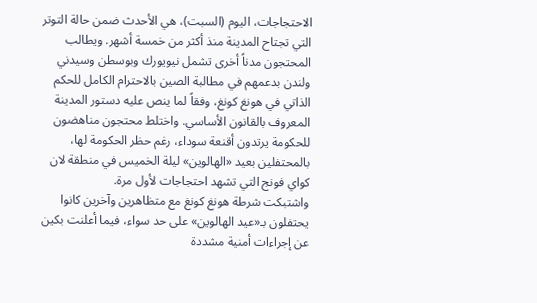الاحتجاجات، اليوم (السبت)، هي الأحدث ضمن حالة التوتر التي تجتاح المدينة منذ أكثر من خمسة أشهر. ويطالب المحتجون مدناً أخرى تشمل نيويورك وبوسطن وسيدني ولندن بدعمهم في مطالبة الصين بالاحترام الكامل للحكم الذاتي في هونغ كونغ، وفقاً لما ينص عليه دستور المدينة المعروف بالقانون الأساسي. واختلط محتجون مناهضون للحكومة يرتدون أقنعة سوداء، رغم حظر الحكومة لها، بالمحتفلين بعيد «الهالوين» ليلة الخميس في منطقة لان كواي فونج التي تشهد احتجاجات لأول مرة.
واشتبكت شرطة هونغ كونغ مع متظاهرين وآخرين كانوا يحتفلون بـ«عيد الهالوين» على حد سواء، فيما أعلنت بكين عن إجراءات أمنية مشددة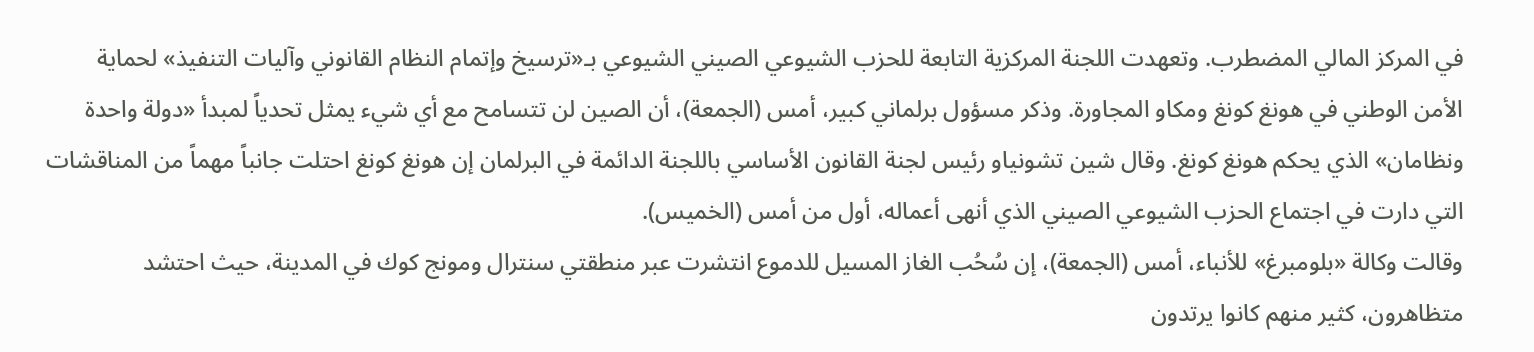في المركز المالي المضطرب. وتعهدت اللجنة المركزية التابعة للحزب الشيوعي الصيني الشيوعي بـ«ترسيخ وإتمام النظام القانوني وآليات التنفيذ» لحماية الأمن الوطني في هونغ كونغ ومكاو المجاورة. وذكر مسؤول برلماني كبير، أمس (الجمعة)، أن الصين لن تتسامح مع أي شيء يمثل تحدياً لمبدأ «دولة واحدة ونظامان» الذي يحكم هونغ كونغ. وقال شين تشونياو رئيس لجنة القانون الأساسي باللجنة الدائمة في البرلمان إن هونغ كونغ احتلت جانباً مهماً من المناقشات التي دارت في اجتماع الحزب الشيوعي الصيني الذي أنهى أعماله، أول من أمس (الخميس).
وقالت وكالة «بلومبرغ» للأنباء، أمس (الجمعة)، إن سُحُب الغاز المسيل للدموع انتشرت عبر منطقتي سنترال ومونج كوك في المدينة، حيث احتشد متظاهرون، كثير منهم كانوا يرتدون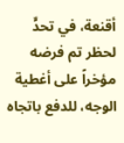أقنعة، في تحدٍّ لحظر تم فرضه مؤخراً على أغطية الوجه، للدفع باتجاه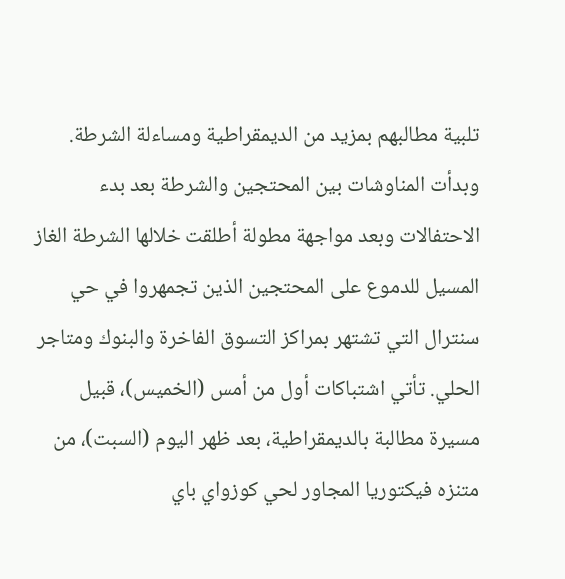تلبية مطالبهم بمزيد من الديمقراطية ومساءلة الشرطة. وبدأت المناوشات بين المحتجين والشرطة بعد بدء الاحتفالات وبعد مواجهة مطولة أطلقت خلالها الشرطة الغاز المسيل للدموع على المحتجين الذين تجمهروا في حي سنترال التي تشتهر بمراكز التسوق الفاخرة والبنوك ومتاجر الحلي. تأتي اشتباكات أول من أمس (الخميس)، قبيل مسيرة مطالبة بالديمقراطية، بعد ظهر اليوم (السبت)، من متنزه فيكتوريا المجاور لحي كوزواي باي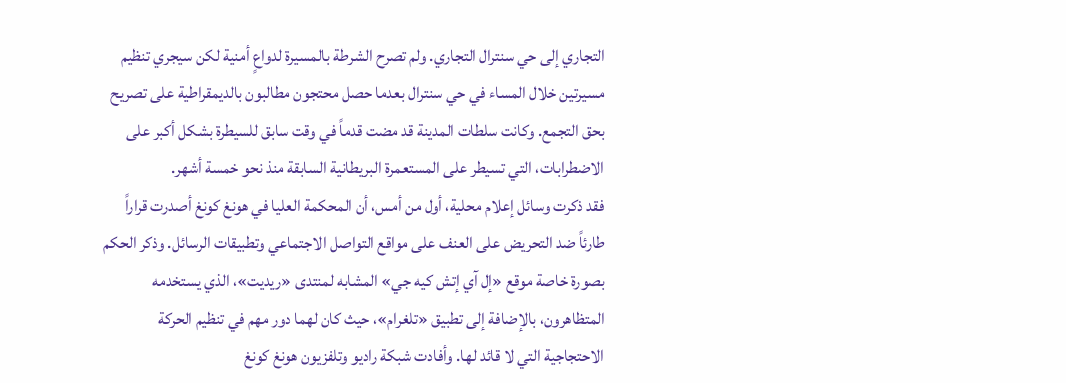التجاري إلى حي سنترال التجاري. ولم تصرح الشرطة بالمسيرة لدواعٍ أمنية لكن سيجري تنظيم مسيرتين خلال المساء في حي سنترال بعدما حصل محتجون مطالبون بالديمقراطية على تصريح بحق التجمع. وكانت سلطات المدينة قد مضت قدماً في وقت سابق للسيطرة بشكل أكبر على
الاضطرابات، التي تسيطر على المستعمرة البريطانية السابقة منذ نحو خمسة أشهر.
فقد ذكرت وسائل إعلام محلية، أول من أمس، أن المحكمة العليا في هونغ كونغ أصدرت قراراً طارئاً ضد التحريض على العنف على مواقع التواصل الاجتماعي وتطبيقات الرسائل. وذكر الحكم بصورة خاصة موقع «إل آي إتش كيه جي» المشابه لمنتدى «ريديت»، الذي يستخدمه المتظاهرون، بالإضافة إلى تطبيق «تلغرام»، حيث كان لهما دور مهم في تنظيم الحركة الاحتجاجية التي لا قائد لها. وأفادت شبكة راديو وتلفزيون هونغ كونغ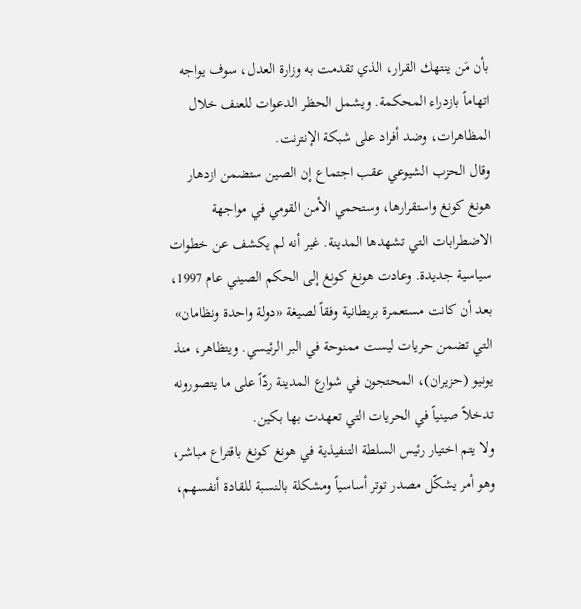بأن مَن ينتهك القرار، الذي تقدمت به وزارة العدل، سوف يواجه اتهاماً بازدراء المحكمة. ويشمل الحظر الدعوات للعنف خلال المظاهرات، وضد أفراد على شبكة الإنترنت.
وقال الحزب الشيوعي عقب اجتماع إن الصين ستضمن ازدهار هونغ كونغ واستقرارها، وستحمي الأمن القومي في مواجهة الاضطرابات التي تشهدها المدينة. غير أنه لم يكشف عن خطوات سياسية جديدة. وعادت هونغ كونغ إلى الحكم الصيني عام 1997، بعد أن كانت مستعمرة بريطانية وفقاً لصيغة «دولة واحدة ونظامان» التي تضمن حريات ليست ممنوحة في البر الرئيسي. ويتظاهر، منذ يونيو (حزيران)، المحتجون في شوارع المدينة ردّاً على ما يتصورونه تدخلاً صينياً في الحريات التي تعهدت بها بكين.
ولا يتم اختيار رئيس السلطة التنفيذية في هونغ كونغ باقتراع مباشر، وهو أمر يشكّل مصدر توتر أساسياً ومشكلة بالنسبة للقادة أنفسهم،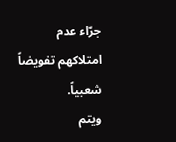جرّاء عدم امتلاكهم تفويضاً شعبياً.
ويتم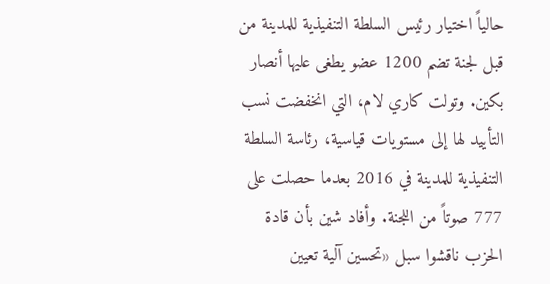حالياً اختيار رئيس السلطة التنفيذية للمدينة من قبل لجنة تضم 1200 عضو يطغى عليها أنصار بكين. وتولت كاري لام، التي انخفضت نسب التأييد لها إلى مستويات قياسية، رئاسة السلطة التنفيذية للمدينة في 2016 بعدما حصلت على 777 صوتاً من اللجنة. وأفاد شين بأن قادة الحزب ناقشوا سبل «تحسين آلية تعيين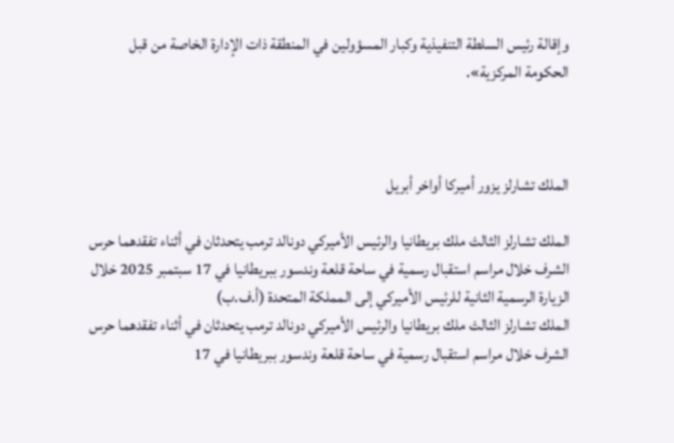وإقالة رئيس السلطة التنفيذية وكبار المسؤولين في المنطقة ذات الإدارة الخاصة من قبل الحكومة المركزية».



الملك تشارلز يزور أميركا أواخر أبريل

الملك تشارلز الثالث ملك بريطانيا والرئيس الأميركي دونالد ترمب يتحدثان في أثناء تفقدهما حرس الشرف خلال مراسم استقبال رسمية في ساحة قلعة وندسور ببريطانيا في 17 سبتمبر 2025 خلال الزيارة الرسمية الثانية للرئيس الأميركي إلى المملكة المتحدة (أ.ف.ب)
الملك تشارلز الثالث ملك بريطانيا والرئيس الأميركي دونالد ترمب يتحدثان في أثناء تفقدهما حرس الشرف خلال مراسم استقبال رسمية في ساحة قلعة وندسور ببريطانيا في 17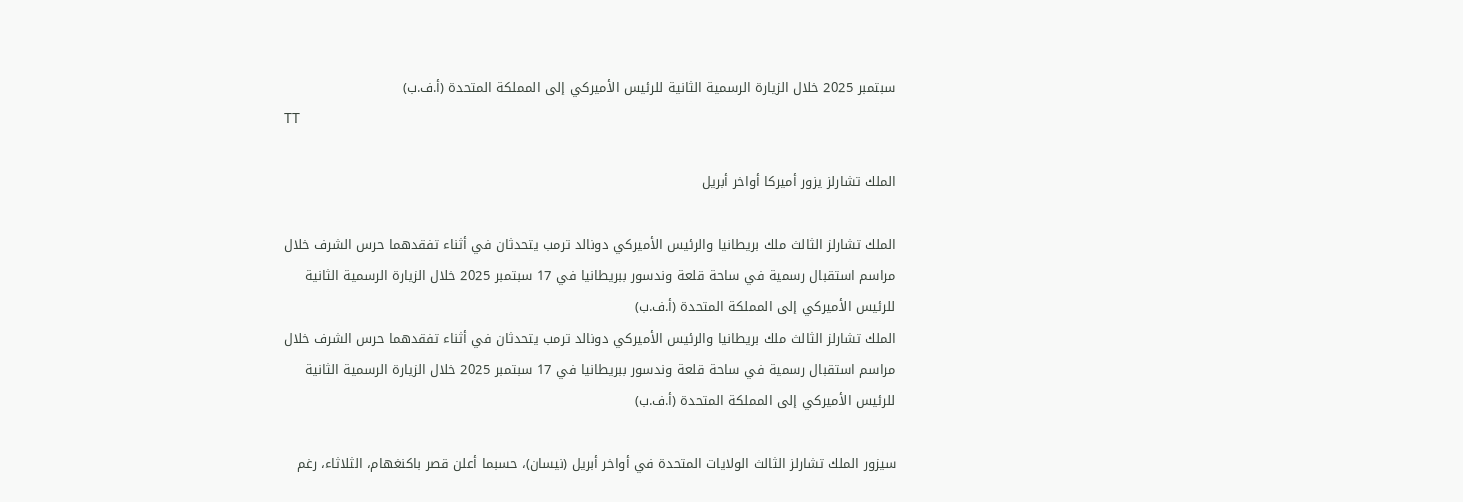سبتمبر 2025 خلال الزيارة الرسمية الثانية للرئيس الأميركي إلى المملكة المتحدة (أ.ف.ب)
TT

الملك تشارلز يزور أميركا أواخر أبريل

الملك تشارلز الثالث ملك بريطانيا والرئيس الأميركي دونالد ترمب يتحدثان في أثناء تفقدهما حرس الشرف خلال مراسم استقبال رسمية في ساحة قلعة وندسور ببريطانيا في 17 سبتمبر 2025 خلال الزيارة الرسمية الثانية للرئيس الأميركي إلى المملكة المتحدة (أ.ف.ب)
الملك تشارلز الثالث ملك بريطانيا والرئيس الأميركي دونالد ترمب يتحدثان في أثناء تفقدهما حرس الشرف خلال مراسم استقبال رسمية في ساحة قلعة وندسور ببريطانيا في 17 سبتمبر 2025 خلال الزيارة الرسمية الثانية للرئيس الأميركي إلى المملكة المتحدة (أ.ف.ب)

سيزور الملك تشارلز الثالث الولايات المتحدة في أواخر أبريل (نيسان)، حسبما أعلن قصر باكنغهام، الثلاثاء، رغم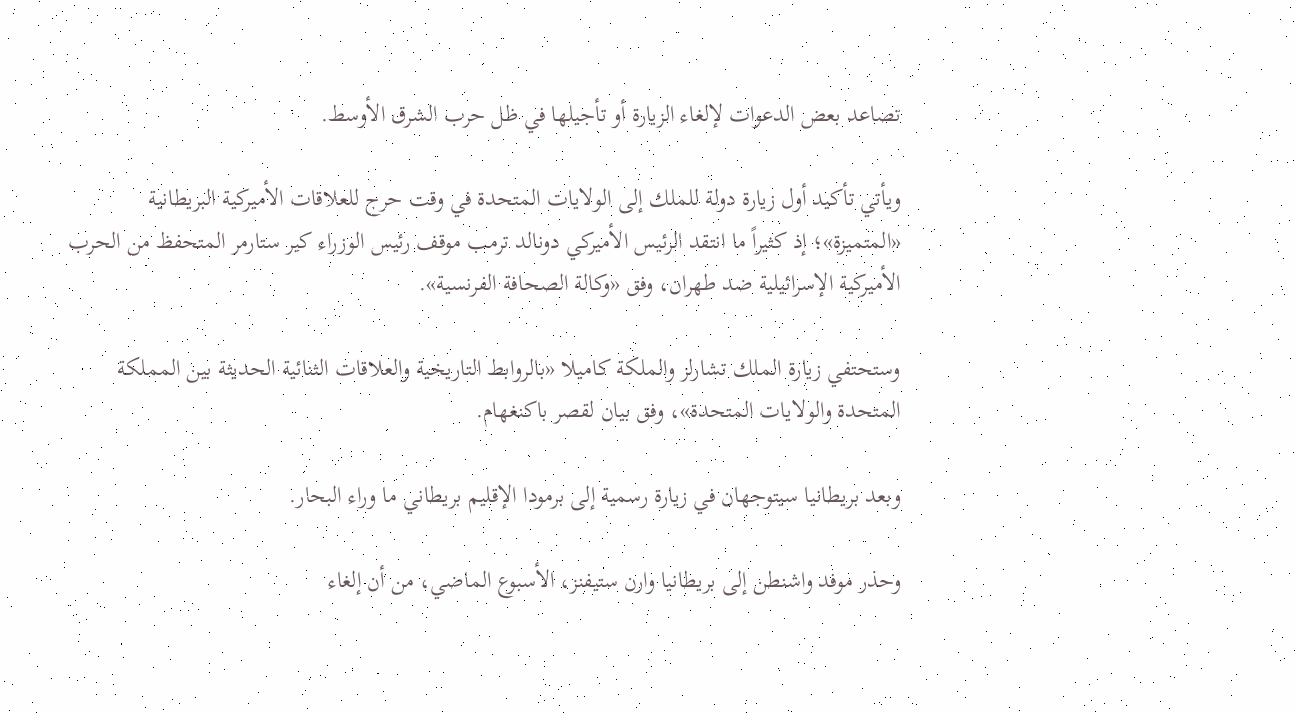تصاعد بعض الدعوات لإلغاء الزيارة أو تأجيلها في ظل حرب الشرق الأوسط.

ويأتي تأكيد أول زيارة دولة للملك إلى الولايات المتحدة في وقت حرج للعلاقات الأميركية البريطانية «المتميزة»؛ إذ كثيراً ما انتقد الرئيس الأميركي دونالد ترمب موقف رئيس الوزراء كير ستارمر المتحفظ من الحرب الأميركية الإسرائيلية ضد طهران، وفق «وكالة الصحافة الفرنسية».

وستحتفي زيارة الملك تشارلز والملكة كاميلا «بالروابط التاريخية والعلاقات الثنائية الحديثة بين المملكة المتحدة والولايات المتحدة»، وفق بيان لقصر باكنغهام.

وبعد بريطانيا سيتوجهان في زيارة رسمية إلى برمودا الإقليم بريطاني ما وراء البحار.

وحذر موفد واشنطن إلى بريطانيا وارن ستيفنز، الأسبوع الماضي، من أن إلغاء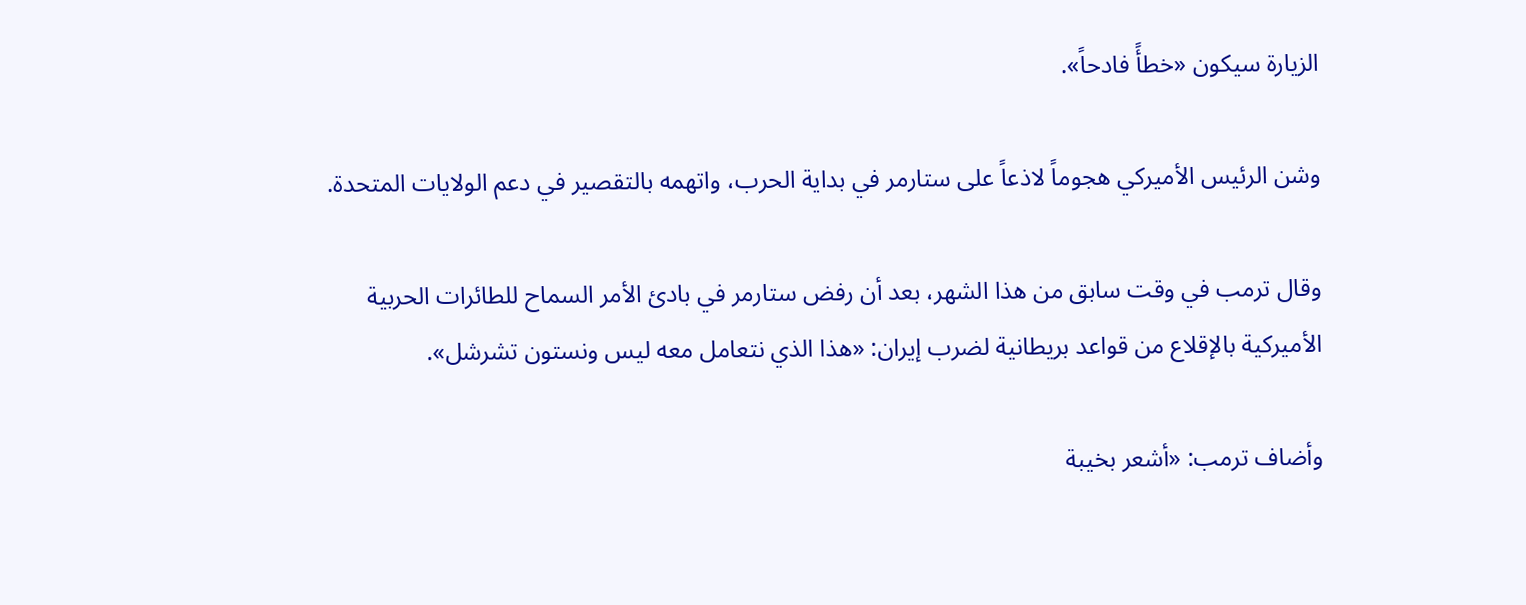الزيارة سيكون «خطأً فادحاً».

وشن الرئيس الأميركي هجوماً لاذعاً على ستارمر في بداية الحرب، واتهمه بالتقصير في دعم الولايات المتحدة.

وقال ترمب في وقت سابق من هذا الشهر، بعد أن رفض ستارمر في بادئ الأمر السماح للطائرات الحربية الأميركية بالإقلاع من قواعد بريطانية لضرب إيران: «هذا الذي نتعامل معه ليس ونستون تشرشل».

وأضاف ترمب: «أشعر بخيبة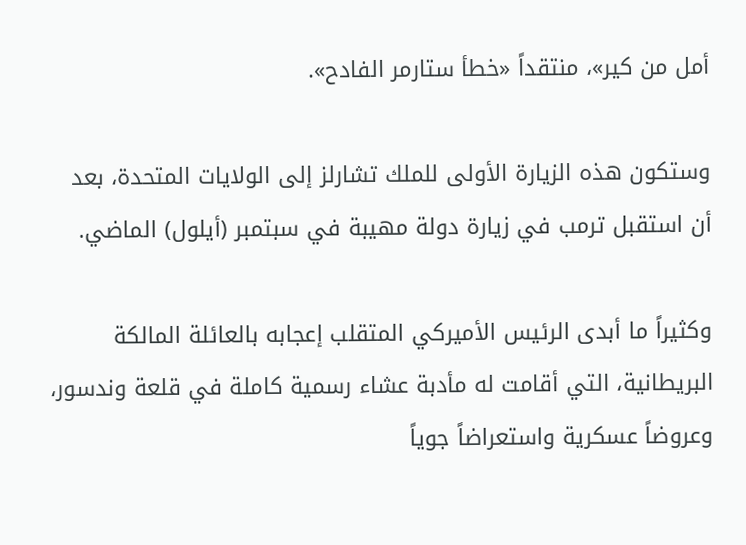أمل من كير»، منتقداً «خطأ ستارمر الفادح».

وستكون هذه الزيارة الأولى للملك تشارلز إلى الولايات المتحدة، بعد أن استقبل ترمب في زيارة دولة مهيبة في سبتمبر (أيلول) الماضي.

وكثيراً ما أبدى الرئيس الأميركي المتقلب إعجابه بالعائلة المالكة البريطانية، التي أقامت له مأدبة عشاء رسمية كاملة في قلعة وندسور، وعروضاً عسكرية واستعراضاً جوياً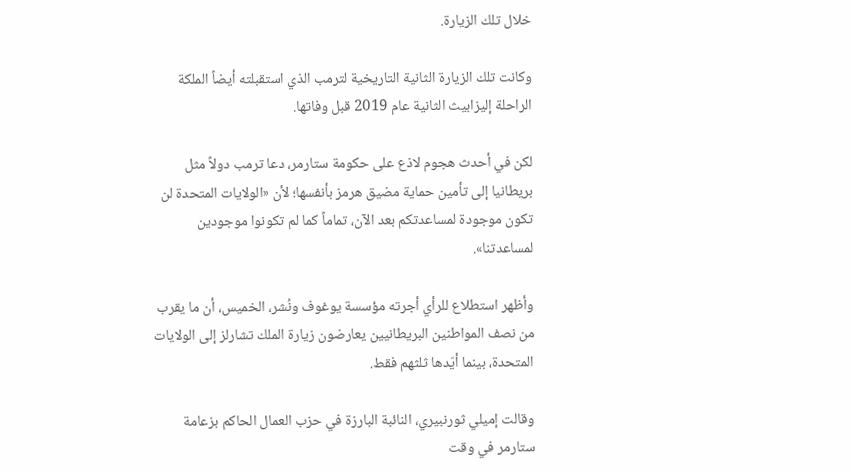خلال تلك الزيارة.

وكانت تلك الزيارة الثانية التاريخية لترمب الذي استقبلته أيضاً الملكة الراحلة إليزابيث الثانية عام 2019 قبل وفاتها.

لكن في أحدث هجوم لاذع على حكومة ستارمر، دعا ترمب دولاً مثل بريطانيا إلى تأمين حماية مضيق هرمز بأنفسها؛ لأن «الولايات المتحدة لن تكون موجودة لمساعدتكم بعد الآن، تماماً كما لم تكونوا موجودين لمساعدتنا».

وأظهر استطلاع للرأي أجرته مؤسسة يوغوف ونُشر، الخميس، أن ما يقرب من نصف المواطنين البريطانيين يعارضون زيارة الملك تشارلز إلى الولايات المتحدة، بينما أيّدها ثلثهم فقط.

وقالت إميلي ثورنبيري، النائبة البارزة في حزب العمال الحاكم بزعامة ستارمر في وقت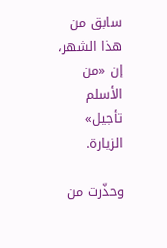سابق من هذا الشهر، إن «من الأسلم تأجيل» الزيارة.

وحذّرت من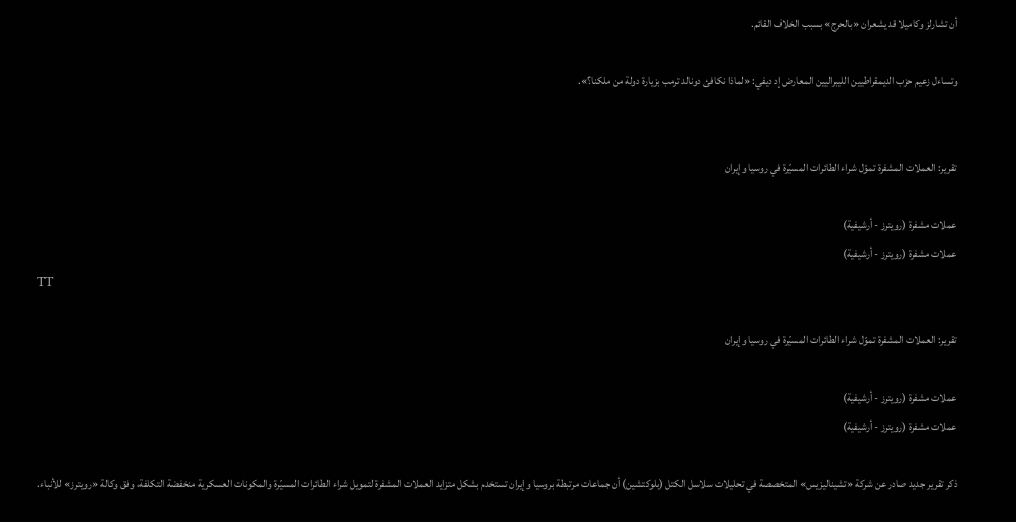أن تشارلز وكاميلا قد يشعران «بالحرج» بسبب الخلاف القائم.

وتساءل زعيم حزب الديمقراطيين الليبراليين المعارض إد ديفي: «لماذا نكافئ دونالد ترمب بزيارة دولة من ملكنا؟».


تقرير: العملات المشفرة تموّل شراء الطائرات المسيّرة في روسيا وإيران

عملات مشفرة (رويترز - أرشيفية)
عملات مشفرة (رويترز - أرشيفية)
TT

تقرير: العملات المشفرة تموّل شراء الطائرات المسيّرة في روسيا وإيران

عملات مشفرة (رويترز - أرشيفية)
عملات مشفرة (رويترز - أرشيفية)

ذكر تقرير جديد صادر عن شركة «تشيناليزيس» المتخصصة في تحليلات سلاسل الكتل (بلوكتشين) أن جماعات مرتبطة بروسيا وإيران تستخدم بشكل متزايد العملات المشفرة لتمويل شراء الطائرات المسيّرة والمكونات العسكرية منخفضة التكلفة، وفق وكالة «رويترز» للأنباء.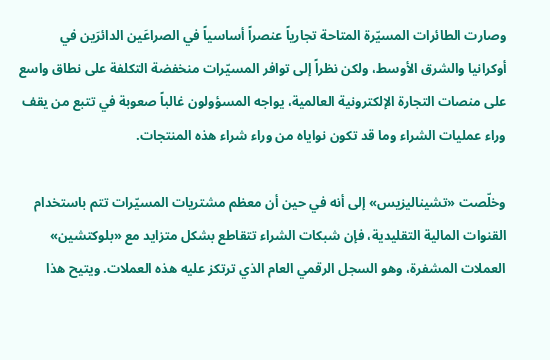وصارت الطائرات المسيّرة المتاحة تجارياً عنصراً أساسياً في الصراعَين الدائرَين في أوكرانيا والشرق الأوسط، ولكن نظراً إلى توافر المسيّرات منخفضة التكلفة على نطاق واسع على منصات التجارة الإلكترونية العالمية، يواجه المسؤولون غالباً صعوبة في تتبع من يقف وراء عمليات الشراء وما قد تكون نواياه من وراء شراء هذه المنتجات.

وخلّصت «تشيناليزيس» إلى أنه في حين أن معظم مشتريات المسيّرات تتم باستخدام القنوات المالية التقليدية، فإن شبكات الشراء تتقاطع بشكل متزايد مع «بلوكتشين» العملات المشفرة، وهو السجل الرقمي العام الذي ترتكز عليه هذه العملات. ويتيح هذا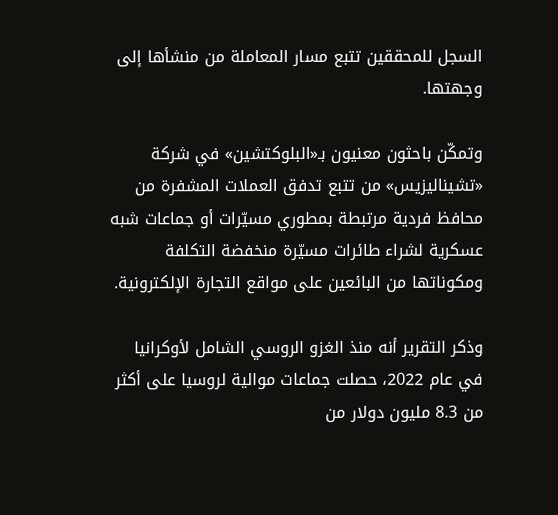السجل للمحققين تتبع مسار المعاملة من منشأها إلى وجهتها.

وتمكّن باحثون معنيون بـ«البلوكتشين» في شركة «تشيناليزيس» من تتبع تدفق العملات المشفرة من محافظ فردية مرتبطة بمطوري مسيّرات أو جماعات شبه عسكرية لشراء طائرات مسيّرة منخفضة التكلفة ومكوناتها من البائعين على مواقع التجارة الإلكترونية.

وذكر التقرير أنه منذ الغزو الروسي الشامل لأوكرانيا في عام 2022، حصلت جماعات موالية لروسيا على أكثر من 8.3 مليون دولار من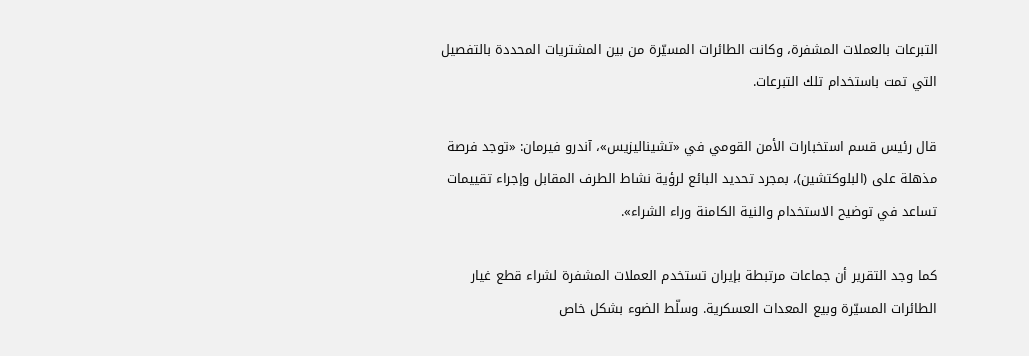التبرعات بالعملات المشفرة، وكانت الطائرات المسيّرة من بين المشتريات المحددة بالتفصيل التي تمت باستخدام تلك التبرعات.

قال رئيس قسم استخبارات الأمن القومي في «تشيناليزيس»، آندرو فيرمان: «توجد فرصة مذهلة على (البلوكتشين)، بمجرد تحديد البائع لرؤية نشاط الطرف المقابل وإجراء تقييمات تساعد في توضيح الاستخدام والنية الكامنة وراء الشراء».

كما وجد التقرير أن جماعات مرتبطة بإيران تستخدم العملات المشفرة لشراء قطع غيار الطائرات المسيّرة وبيع المعدات العسكرية. وسلّط الضوء بشكل خاص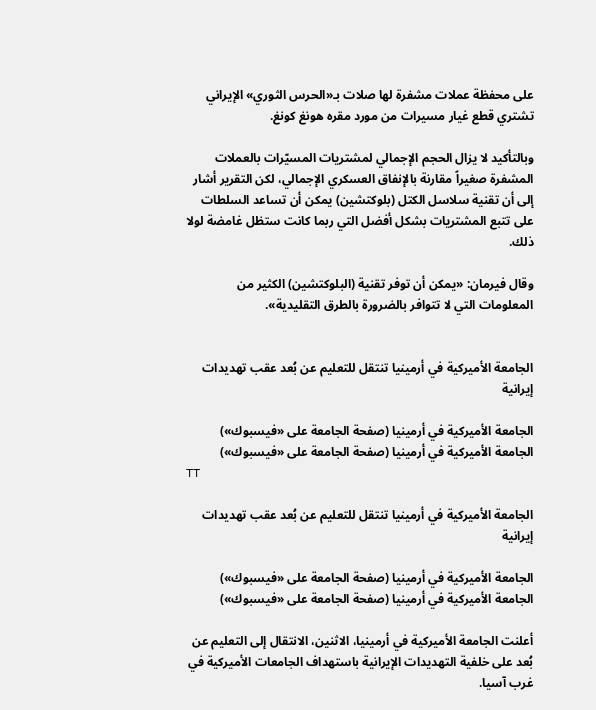على محفظة عملات مشفرة لها صلات بـ«الحرس الثوري» الإيراني تشتري قطع غيار مسيرات من مورد مقره هونغ كونغ.

وبالتأكيد لا يزال الحجم الإجمالي لمشتريات المسيّرات بالعملات المشفرة صغيراً مقارنة بالإنفاق العسكري الإجمالي، لكن التقرير أشار إلى أن تقنية سلاسل الكتل (بلوكتشين) يمكن أن تساعد السلطات على تتبع المشتريات بشكل أفضل التي ربما كانت ستظل غامضة لولا ذلك.

وقال فيرمان: «يمكن أن توفر تقنية (البلوكتشين) الكثير من المعلومات التي لا تتوافر بالضرورة بالطرق التقليدية».


الجامعة الأميركية في أرمينيا تنتقل للتعليم عن بُعد عقب تهديدات إيرانية

الجامعة الأميركية في أرمينيا (صفحة الجامعة على «فيسبوك»)
الجامعة الأميركية في أرمينيا (صفحة الجامعة على «فيسبوك»)
TT

الجامعة الأميركية في أرمينيا تنتقل للتعليم عن بُعد عقب تهديدات إيرانية

الجامعة الأميركية في أرمينيا (صفحة الجامعة على «فيسبوك»)
الجامعة الأميركية في أرمينيا (صفحة الجامعة على «فيسبوك»)

أعلنت الجامعة الأميركية في أرمينيا، الاثنين، الانتقال إلى التعليم عن بُعد على خلفية التهديدات الإيرانية باستهداف الجامعات الأميركية في غرب آسيا.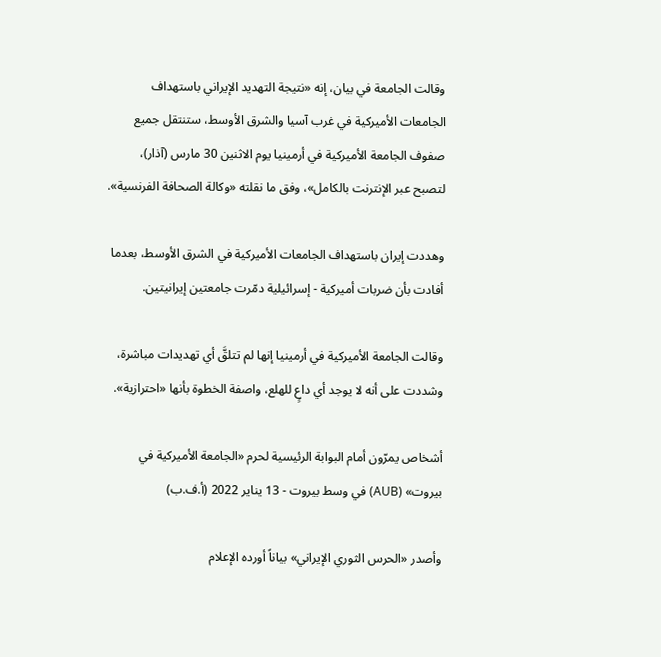وقالت الجامعة في بيان، إنه «نتيجة التهديد الإيراني باستهداف الجامعات الأميركية في غرب آسيا والشرق الأوسط، ستنتقل جميع صفوف الجامعة الأميركية في أرمينيا يوم الاثنين 30 مارس (آذار)، لتصبح عبر الإنترنت بالكامل»، وفق ما نقلته «وكالة الصحافة الفرنسية».

وهددت إيران باستهداف الجامعات الأميركية في الشرق الأوسط، بعدما أفادت بأن ضربات أميركية - إسرائيلية دمّرت جامعتين إيرانيتين.

وقالت الجامعة الأميركية في أرمينيا إنها لم تتلقَّ أي تهديدات مباشرة، وشددت على أنه لا يوجد أي داعٍ للهلع، واصفة الخطوة بأنها «احترازية».

أشخاص يمرّون أمام البوابة الرئيسية لحرم «الجامعة الأميركية في بيروت» (AUB) في وسط بيروت - 13 يناير 2022 (أ.ف.ب)

وأصدر «الحرس الثوري الإيراني» بياناً أورده الإعلام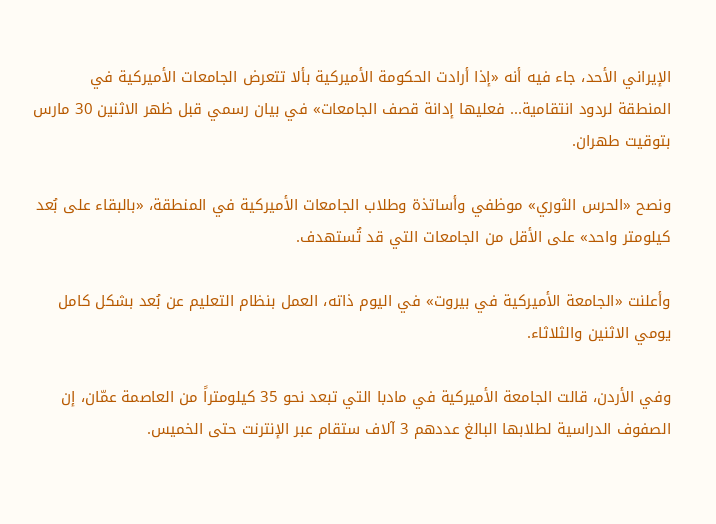الإيراني الأحد، جاء فيه أنه «إذا أرادت الحكومة الأميركية بألا تتعرض الجامعات الأميركية في المنطقة لردود انتقامية... فعليها إدانة قصف الجامعات» في بيان رسمي قبل ظهر الاثنين 30 مارس بتوقيت طهران.

ونصح «الحرس الثوري» موظفي وأساتذة وطلاب الجامعات الأميركية في المنطقة، «بالبقاء على بُعد كيلومتر واحد» على الأقل من الجامعات التي قد تُستهدف.

وأعلنت «الجامعة الأميركية في بيروت» في اليوم ذاته، العمل بنظام التعليم عن بُعد بشكل كامل يومي الاثنين والثلاثاء.

وفي الأردن، قالت الجامعة الأميركية في مادبا التي تبعد نحو 35 كيلومتراً من العاصمة عمّان، إن الصفوف الدراسية لطلابها البالغ عددهم 3 آلاف ستقام عبر الإنترنت حتى الخميس.